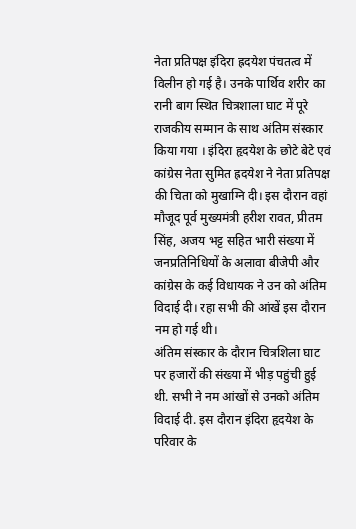नेता प्रतिपक्ष इंदिरा ह्रदयेश पंचतत्व में विलीन हो गई है। उनके पार्थिव शरीर का रानी बाग स्थित चित्रशाला घाट में पूरे राजकीय सम्मान के साथ अंतिम संस्कार किया गया । इंदिरा हृदयेश के छोटे बेटे एवं कांग्रेस नेता सुमित ह्रदयेश ने नेता प्रतिपक्ष की चिता को मुखाग्नि दी। इस दौरान वहां मौजूद पूर्व मुख्यमंत्री हरीश रावत, प्रीतम सिंह, अजय भट्ट सहित भारी संख्या में जनप्रतिनिधियों के अलावा बीजेपी और कांग्रेस के कई विधायक ने उन को अंतिम विदाई दी। रहा सभी की आंखें इस दौरान नम हो गई थी।
अंतिम संस्कार के दौरान चित्रशिला घाट पर हजारों की संख्या में भीड़ पहुंची हुई थी. सभी ने नम आंखों से उनको अंतिम विदाई दी. इस दौरान इंदिरा हृदयेश के परिवार के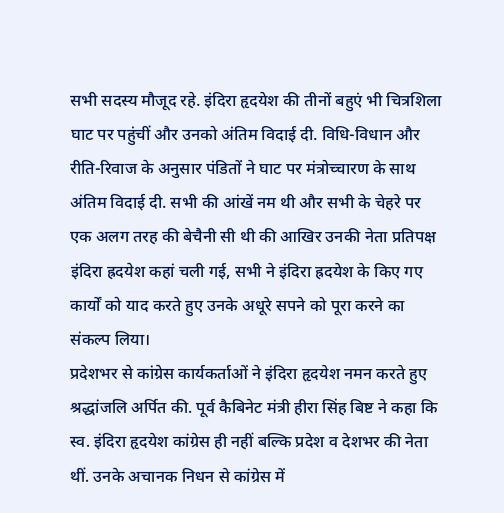सभी सदस्य मौजूद रहे. इंदिरा हृदयेश की तीनों बहुएं भी चित्रशिला घाट पर पहुंचीं और उनको अंतिम विदाई दी. विधि-विधान और रीति-रिवाज के अनुसार पंडितों ने घाट पर मंत्रोच्चारण के साथ अंतिम विदाई दी. सभी की आंखें नम थी और सभी के चेहरे पर एक अलग तरह की बेचैनी सी थी की आखिर उनकी नेता प्रतिपक्ष इंदिरा ह्रदयेश कहां चली गई, सभी ने इंदिरा ह्रदयेश के किए गए कार्यों को याद करते हुए उनके अधूरे सपने को पूरा करने का संकल्प लिया।
प्रदेशभर से कांग्रेस कार्यकर्ताओं ने इंदिरा हृदयेश नमन करते हुए श्रद्धांजलि अर्पित की. पूर्व कैबिनेट मंत्री हीरा सिंह बिष्ट ने कहा कि स्व. इंदिरा हृदयेश कांग्रेस ही नहीं बल्कि प्रदेश व देशभर की नेता थीं. उनके अचानक निधन से कांग्रेस में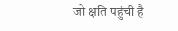जो क्षति पहुंची है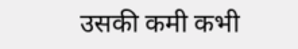उसकी कमी कभी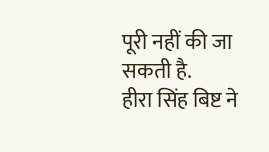पूरी नहीं की जा सकती है.
हीरा सिंह बिष्ट ने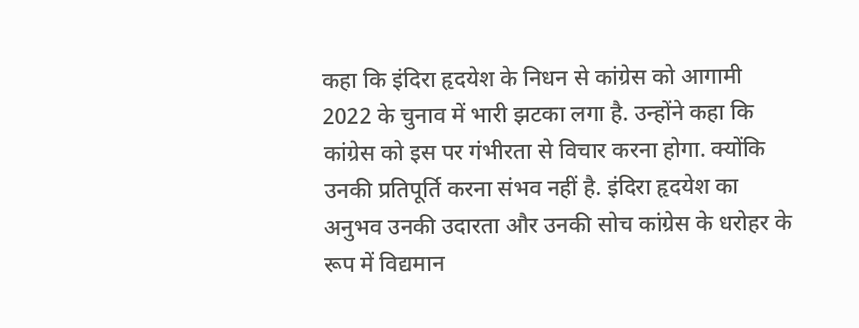कहा कि इंदिरा हृदयेश के निधन से कांग्रेस को आगामी 2022 के चुनाव में भारी झटका लगा है. उन्होंने कहा कि कांग्रेस को इस पर गंभीरता से विचार करना होगा. क्योंकि उनकी प्रतिपूर्ति करना संभव नहीं है. इंदिरा हृदयेश का अनुभव उनकी उदारता और उनकी सोच कांग्रेस के धरोहर के रूप में विद्यमान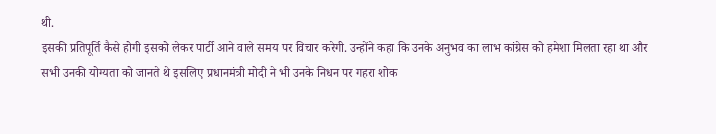थी.
इसकी प्रतिपूर्ति कैसे होगी इसको लेकर पार्टी आने वाले समय पर विचार करेगी. उन्होंने कहा कि उनके अनुभव का लाभ कांग्रेस को हमेशा मिलता रहा था और सभी उनकी योग्यता को जानते थे इसलिए प्रधानमंत्री मोदी ने भी उनके निधन पर गहरा शोक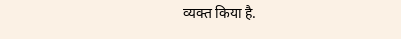व्यक्त किया है.